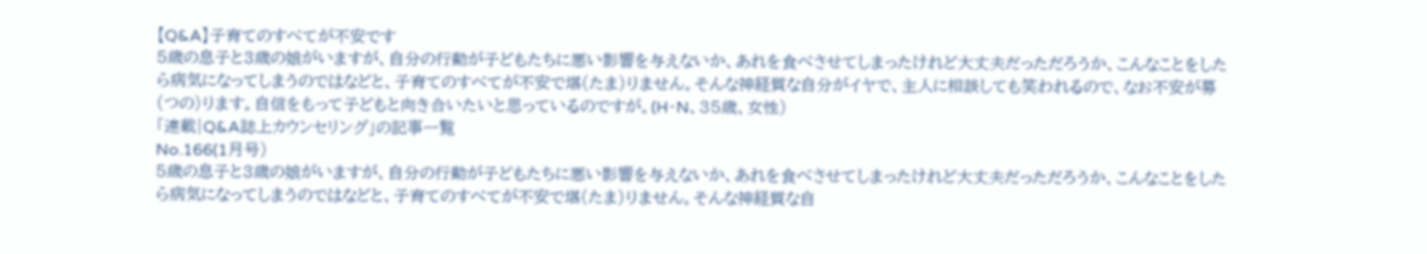【Q&A】子育てのすべてが不安です
5歳の息子と3歳の娘がいますが、自分の行動が子どもたちに悪い影響を与えないか、あれを食べさせてしまったけれど大丈夫だっただろうか、こんなことをしたら病気になってしまうのではなどと、子育てのすべてが不安で堪(たま)りません。そんな神経質な自分がイヤで、主人に相談しても笑われるので、なお不安が募(つの)ります。自信をもって子どもと向き合いたいと思っているのですが。(H・N、35歳、女性)
「連載|Q&A誌上カウンセリング」の記事一覧
No.166(1月号)
5歳の息子と3歳の娘がいますが、自分の行動が子どもたちに悪い影響を与えないか、あれを食べさせてしまったけれど大丈夫だっただろうか、こんなことをしたら病気になってしまうのではなどと、子育てのすべてが不安で堪(たま)りません。そんな神経質な自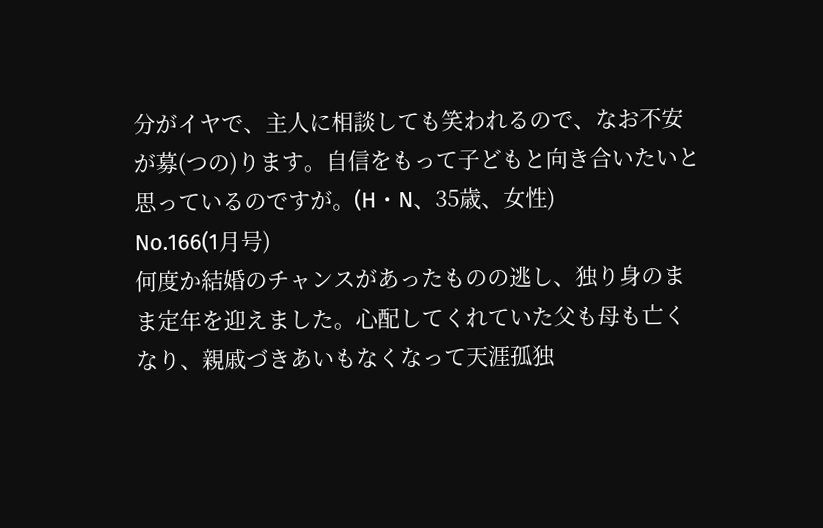分がイヤで、主人に相談しても笑われるので、なお不安が募(つの)ります。自信をもって子どもと向き合いたいと思っているのですが。(H・N、35歳、女性)
No.166(1月号)
何度か結婚のチャンスがあったものの逃し、独り身のまま定年を迎えました。心配してくれていた父も母も亡くなり、親戚づきあいもなくなって天涯孤独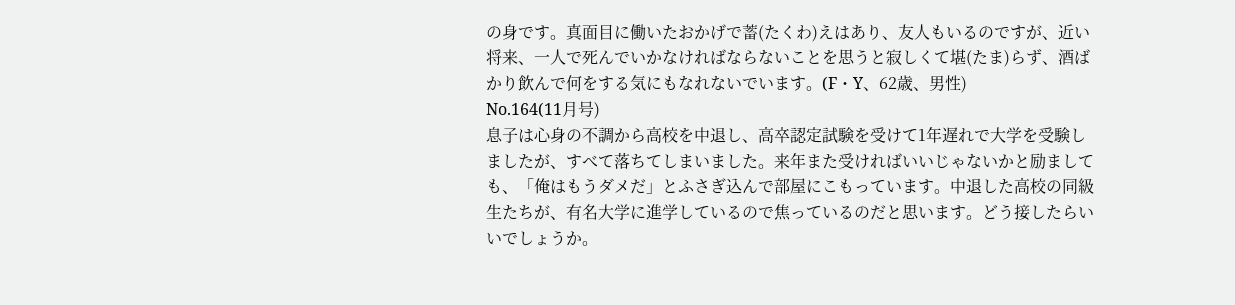の身です。真面目に働いたおかげで蓄(たくわ)えはあり、友人もいるのですが、近い将来、一人で死んでいかなければならないことを思うと寂しくて堪(たま)らず、酒ばかり飲んで何をする気にもなれないでいます。(F・Y、62歳、男性)
No.164(11月号)
息子は心身の不調から高校を中退し、高卒認定試験を受けて1年遅れで大学を受験しましたが、すべて落ちてしまいました。来年また受ければいいじゃないかと励ましても、「俺はもうダメだ」とふさぎ込んで部屋にこもっています。中退した高校の同級生たちが、有名大学に進学しているので焦っているのだと思います。どう接したらいいでしょうか。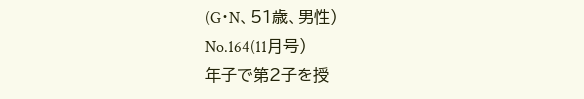(G・N、51歳、男性)
No.164(11月号)
年子で第2子を授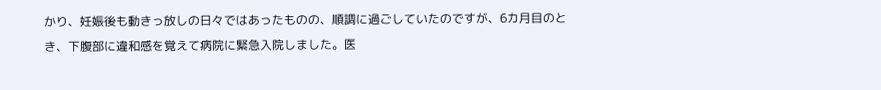かり、妊娠後も動きっ放しの日々ではあったものの、順調に過ごしていたのですが、6カ月目のとき、下腹部に違和感を覚えて病院に緊急入院しました。医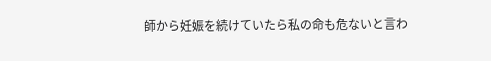師から妊娠を続けていたら私の命も危ないと言わ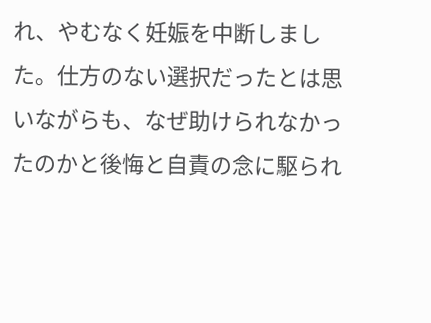れ、やむなく妊娠を中断しました。仕方のない選択だったとは思いながらも、なぜ助けられなかったのかと後悔と自責の念に駆られ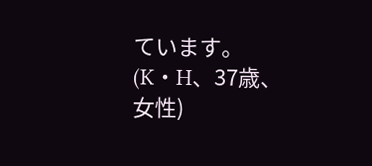ています。(K・H、37歳、女性)